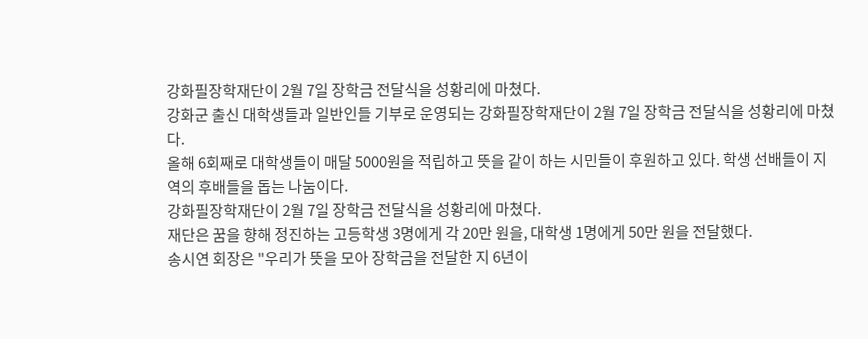강화필장학재단이 2월 7일 장학금 전달식을 성황리에 마쳤다.
강화군 출신 대학생들과 일반인들 기부로 운영되는 강화필장학재단이 2월 7일 장학금 전달식을 성황리에 마쳤다.
올해 6회째로 대학생들이 매달 5000원을 적립하고 뜻을 같이 하는 시민들이 후원하고 있다. 학생 선배들이 지역의 후배들을 돕는 나눔이다.
강화필장학재단이 2월 7일 장학금 전달식을 성황리에 마쳤다.
재단은 꿈을 향해 정진하는 고등학생 3명에게 각 20만 원을, 대학생 1명에게 50만 원을 전달했다.
송시연 회장은 "우리가 뜻을 모아 장학금을 전달한 지 6년이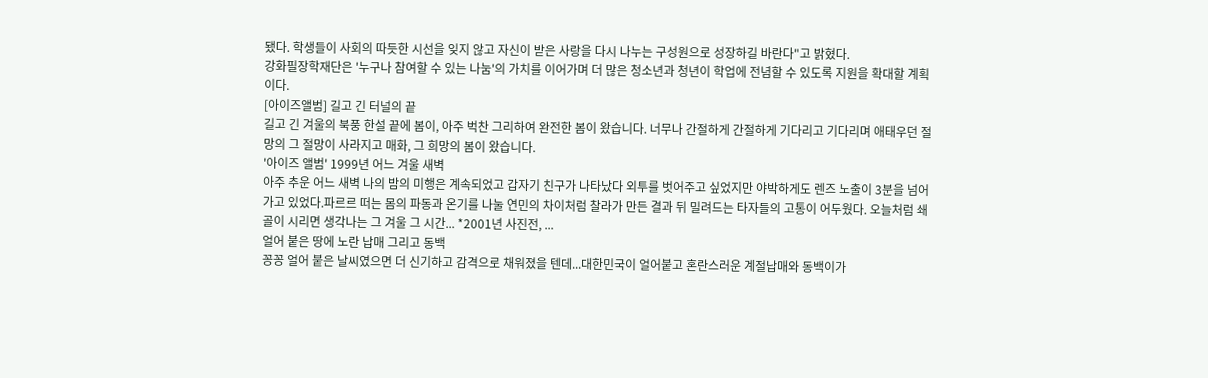됐다. 학생들이 사회의 따듯한 시선을 잊지 않고 자신이 받은 사랑을 다시 나누는 구성원으로 성장하길 바란다"고 밝혔다.
강화필장학재단은 '누구나 참여할 수 있는 나눔'의 가치를 이어가며 더 많은 청소년과 청년이 학업에 전념할 수 있도록 지원을 확대할 계획이다.
[아이즈앨범] 길고 긴 터널의 끝
길고 긴 겨울의 북풍 한설 끝에 봄이, 아주 벅찬 그리하여 완전한 봄이 왔습니다. 너무나 간절하게 간절하게 기다리고 기다리며 애태우던 절망의 그 절망이 사라지고 매화, 그 희망의 봄이 왔습니다.
'아이즈 앨범' 1999년 어느 겨울 새벽
아주 추운 어느 새벽 나의 밤의 미행은 계속되었고 갑자기 친구가 나타났다 외투를 벗어주고 싶었지만 야박하게도 렌즈 노출이 3분을 넘어가고 있었다.파르르 떠는 몸의 파동과 온기를 나눌 연민의 차이처럼 찰라가 만든 결과 뒤 밀려드는 타자들의 고통이 어두웠다. 오늘처럼 쇄골이 시리면 생각나는 그 겨울 그 시간... *2001년 사진전, ...
얼어 붙은 땅에 노란 납매 그리고 동백
꽁꽁 얼어 붙은 날씨였으면 더 신기하고 감격으로 채워졌을 텐데...대한민국이 얼어붙고 혼란스러운 계절납매와 동백이가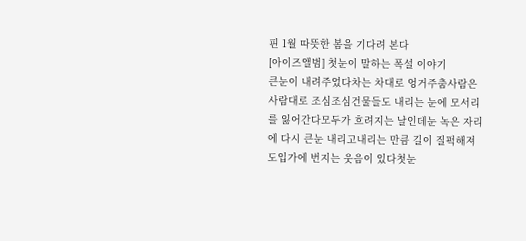핀 1월 따뜻한 봄을 기다려 본다
[아이즈앨범] 첫눈이 말하는 폭설 이야기
큰눈이 내려주었다차는 차대로 엉거주춤사람은 사람대로 조심조심건물들도 내리는 눈에 모서리를 잃어간다모두가 흐려지는 날인데눈 녹은 자리에 다시 큰눈 내리고내리는 만큼 길이 질퍽해져도입가에 번지는 웃음이 있다첫눈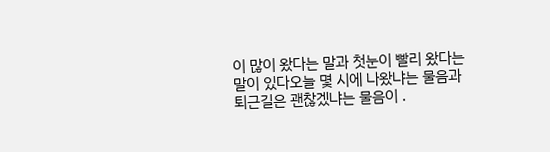이 많이 왔다는 말과 첫눈이 빨리 왔다는 말이 있다오늘 몇 시에 나왔냐는 물음과 퇴근길은 괜찮겠냐는 물음이 .